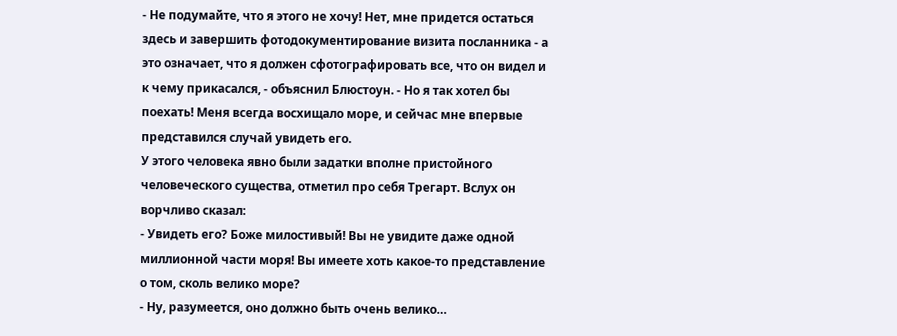- Не подумайте, что я этого не хочу! Нет, мне придется остаться здесь и завершить фотодокументирование визита посланника - а это означает, что я должен сфотографировать все, что он видел и к чему прикасался, - объяснил Блюстоун. - Но я так хотел бы поехать! Меня всегда восхищало море, и сейчас мне впервые представился случай увидеть его.
У этого человека явно были задатки вполне пристойного человеческого существа, отметил про себя Трегарт. Вслух он ворчливо сказал:
- Увидеть его? Боже милостивый! Вы не увидите даже одной миллионной части моря! Вы имеете хоть какое-то представление о том, сколь велико море?
- Ну, разумеется, оно должно быть очень велико…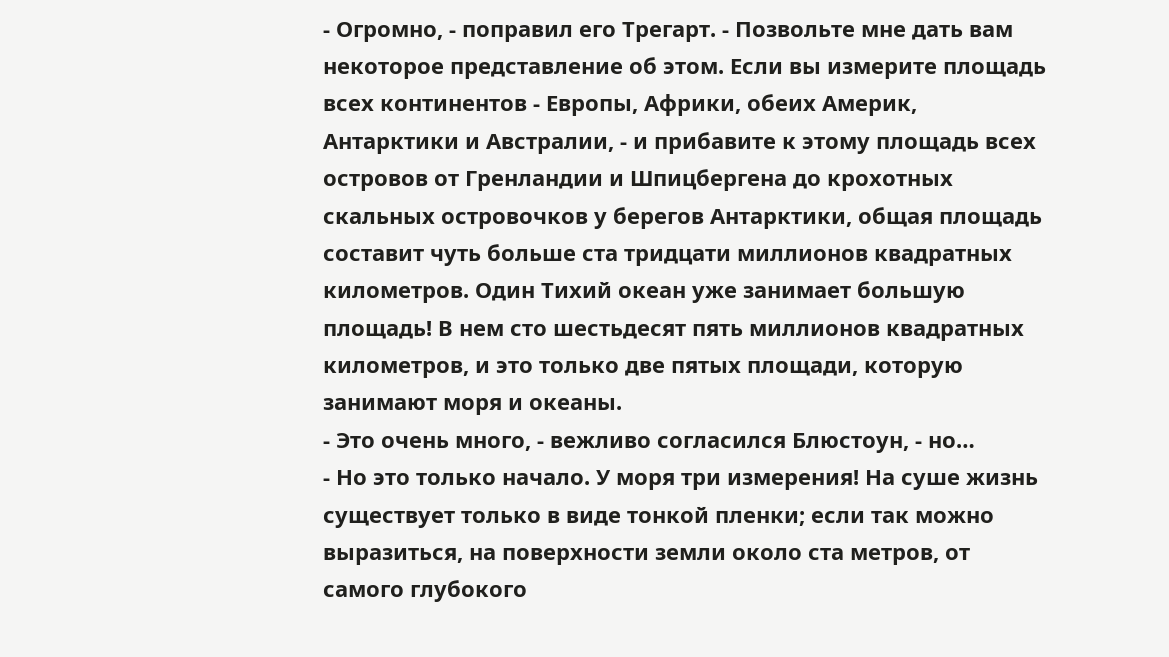- Огромно, - поправил его Трегарт. - Позвольте мне дать вам некоторое представление об этом. Если вы измерите площадь всех континентов - Европы, Африки, обеих Америк, Антарктики и Австралии, - и прибавите к этому площадь всех островов от Гренландии и Шпицбергена до крохотных скальных островочков у берегов Антарктики, общая площадь составит чуть больше ста тридцати миллионов квадратных километров. Один Тихий океан уже занимает большую площадь! В нем сто шестьдесят пять миллионов квадратных километров, и это только две пятых площади, которую занимают моря и океаны.
- Это очень много, - вежливо согласился Блюстоун, - но…
- Но это только начало. У моря три измерения! На суше жизнь существует только в виде тонкой пленки; если так можно выразиться, на поверхности земли около ста метров, от самого глубокого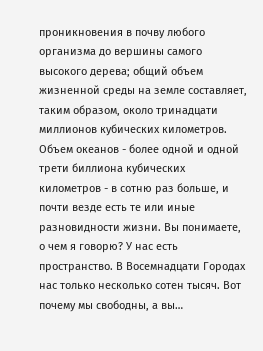проникновения в почву любого организма до вершины самого высокого дерева; общий объем жизненной среды на земле составляет, таким образом, около тринадцати миллионов кубических километров. Объем океанов - более одной и одной трети биллиона кубических километров - в сотню раз больше, и почти везде есть те или иные разновидности жизни. Вы понимаете, о чем я говорю? У нас есть пространство. В Восемнадцати Городах нас только несколько сотен тысяч. Вот почему мы свободны, а вы…